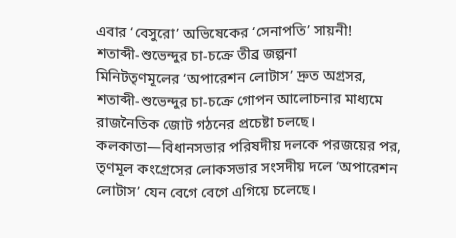এবার ‘বেসুরো’ অভিষেকের ‘সেনাপতি’ সায়নী! শতাব্দী‑শুভেন্দুর চা‑চক্রে তীব্র জল্পনা
মিনিটতৃণমূলের ‘অপারেশন লোটাস’ দ্রুত অগ্রসর, শতাব্দী‑শুভেন্দুর চা‑চক্রে গোপন আলোচনার মাধ্যমে রাজনৈতিক জোট গঠনের প্রচেষ্টা চলছে।
কলকাতা—বিধানসভার পরিষদীয় দলকে পরজয়ের পর, তৃণমূল কংগ্রেসের লোকসভার সংসদীয় দলে ‘অপারেশন লোটাস’ যেন বেগে বেগে এগিয়ে চলেছে।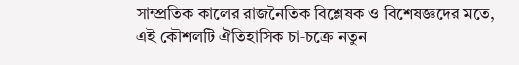সাম্প্রতিক কালের রাজনৈতিক বিশ্লেষক ও বিশেষজ্ঞদের মতে, এই কৌশলটি ঐতিহাসিক চা‑চক্রে নতুন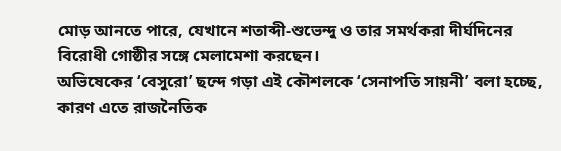মোড় আনতে পারে, যেখানে শতাব্দী‑শুভেন্দু ও তার সমর্থকরা দীর্ঘদিনের বিরোধী গোষ্ঠীর সঙ্গে মেলামেশা করছেন।
অভিষেকের ‘বেসুরো’ ছন্দে গড়া এই কৌশলকে ‘সেনাপতি সায়নী’ বলা হচ্ছে, কারণ এতে রাজনৈতিক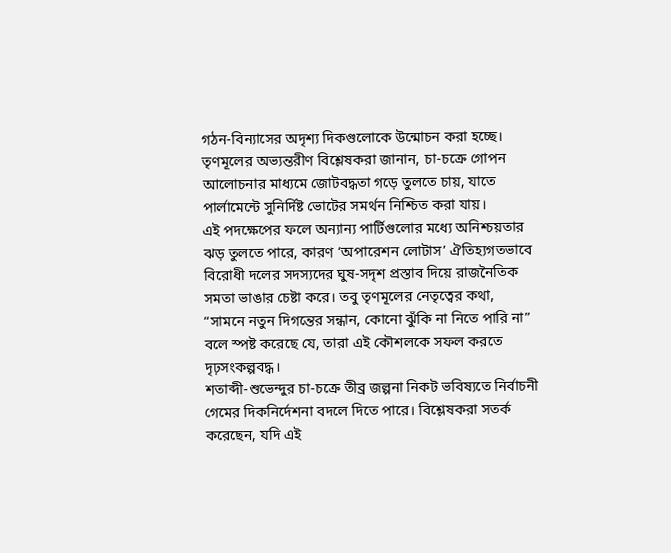গঠন‑বিন্যাসের অদৃশ্য দিকগুলোকে উন্মোচন করা হচ্ছে। তৃণমূলের অভ্যন্তরীণ বিশ্লেষকরা জানান, চা‑চক্রে গোপন আলোচনার মাধ্যমে জোটবদ্ধতা গড়ে তুলতে চায়, যাতে পার্লামেন্টে সুনির্দিষ্ট ভোটের সমর্থন নিশ্চিত করা যায়।
এই পদক্ষেপের ফলে অন্যান্য পার্টিগুলোর মধ্যে অনিশ্চয়তার ঝড় তুলতে পারে, কারণ ‘অপারেশন লোটাস’ ঐতিহ্যগতভাবে বিরোধী দলের সদস্যদের ঘুষ‑সদৃশ প্রস্তাব দিয়ে রাজনৈতিক সমতা ভাঙার চেষ্টা করে। তবু তৃণমূলের নেতৃত্বের কথা, “সামনে নতুন দিগন্তের সন্ধান, কোনো ঝুঁকি না নিতে পারি না” বলে স্পষ্ট করেছে যে, তারা এই কৌশলকে সফল করতে দৃঢ়সংকল্পবদ্ধ।
শতাব্দী‑শুভেন্দুর চা‑চক্রে তীব্র জল্পনা নিকট ভবিষ্যতে নির্বাচনী গেমের দিকনির্দেশনা বদলে দিতে পারে। বিশ্লেষকরা সতর্ক করেছেন, যদি এই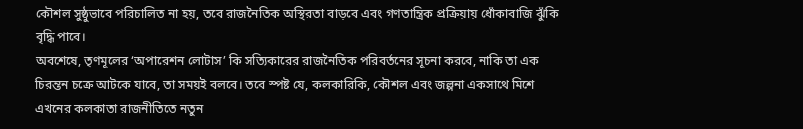কৌশল সুষ্ঠুভাবে পরিচালিত না হয়, তবে রাজনৈতিক অস্থিরতা বাড়বে এবং গণতান্ত্রিক প্রক্রিয়ায় ধোঁকাবাজি ঝুঁকি বৃদ্ধি পাবে।
অবশেষে, তৃণমূলের ‘অপারেশন লোটাস’ কি সত্যিকারের রাজনৈতিক পরিবর্তনের সূচনা করবে, নাকি তা এক চিরন্তন চক্রে আটকে যাবে, তা সময়ই বলবে। তবে স্পষ্ট যে, কলকারিকি, কৌশল এবং জল্পনা একসাথে মিশে এখনের কলকাতা রাজনীতিতে নতুন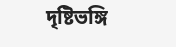দৃষ্টিভঙ্গি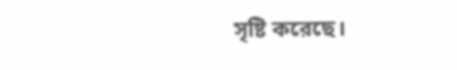সৃষ্টি করেছে।